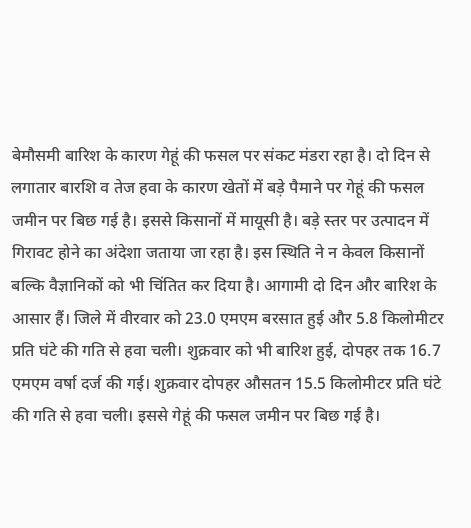बेमौसमी बारिश के कारण गेहूं की फसल पर संकट मंडरा रहा है। दो दिन से लगातार बारशि व तेज हवा के कारण खेतों में बड़े पैमाने पर गेहूं की फसल जमीन पर बिछ गई है। इससे किसानों में मायूसी है। बड़े स्तर पर उत्पादन में गिरावट होने का अंदेशा जताया जा रहा है। इस स्थिति ने न केवल किसानों बल्कि वैज्ञानिकों को भी चिंतित कर दिया है। आगामी दो दिन और बारिश के आसार हैं। जिले में वीरवार को 23.0 एमएम बरसात हुई और 5.8 किलोमीटर प्रति घंटे की गति से हवा चली। शुक्रवार को भी बारिश हुई, दोपहर तक 16.7 एमएम वर्षा दर्ज की गई। शुक्रवार दोपहर औसतन 15.5 किलोमीटर प्रति घंटे की गति से हवा चली। इससे गेहूं की फसल जमीन पर बिछ गई है।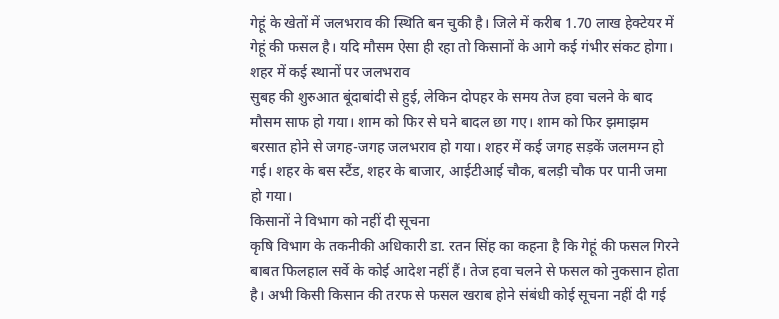गेहूं के खेतों में जलभराव की स्थिति बन चुकी है। जिले में करीब 1.70 लाख हेक्टेयर में गेहूं की फसल है। यदि मौसम ऐसा ही रहा तो किसानों के आगे कई गंभीर संकट होगा।
शहर में कई स्थानों पर जलभराव
सुबह की शुरुआत बूंदाबांदी से हुई, लेकिन दोपहर के समय तेज हवा चलने के बाद मौसम साफ हो गया। शाम को फिर से घने बादल छा गए। शाम को फिर झमाझम बरसात होने से जगह-जगह जलभराव हो गया। शहर में कई जगह सड़कें जलमग्न हो गई। शहर के बस स्टैंड, शहर के बाजार, आईटीआई चौक, बलड़ी चौक पर पानी जमा हो गया।
किसानों ने विभाग को नहीं दी सूचना
कृषि विभाग के तकनीकी अधिकारी डा. रतन सिंह का कहना है कि गेहूं की फसल गिरने बाबत फिलहाल सर्वे के कोई आदेश नहीं हैं। तेज हवा चलने से फसल को नुकसान होता है। अभी किसी किसान की तरफ से फसल खराब होने संबंधी कोई सूचना नहीं दी गई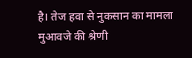है। तेज हवा से नुकसान का मामला मुआवजे की श्रेणी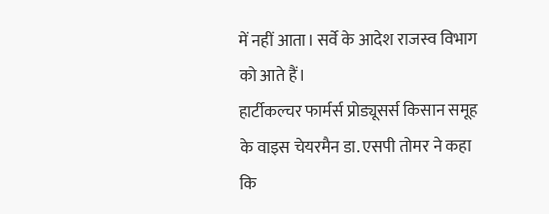में नहीं आता। सर्वे के आदेश राजस्व विभाग को आते हैं।
हार्टीकल्चर फार्मर्स प्रोड्यूसर्स किसान समूह के वाइस चेयरमैन डा. एसपी तोमर ने कहा कि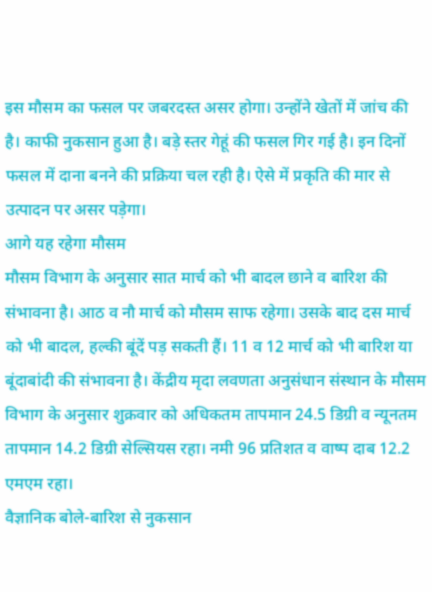इस मौसम का फसल पर जबरदस्त असर होगा। उन्होंने खेतों में जांच की है। काफी नुकसान हुआ है। बड़े स्तर गेहूं की फसल गिर गई है। इन दिनों फसल में दाना बनने की प्रक्रिया चल रही है। ऐसे में प्रकृति की मार से उत्पादन पर असर पड़ेगा।
आगे यह रहेगा मौसम
मौसम विभाग के अनुसार सात मार्च को भी बादल छाने व बारिश की संभावना है। आठ व नौ मार्च को मौसम साफ रहेगा। उसके बाद दस मार्च को भी बादल, हल्की बूंदें पड़ सकती हैं। 11 व 12 मार्च को भी बारिश या बूंदाबांदी की संभावना है। केंद्रीय मृदा लवणता अनुसंधान संस्थान के मौसम विभाग के अनुसार शुक्रवार को अधिकतम तापमान 24.5 डिग्री व न्यूनतम तापमान 14.2 डिग्री सेल्सियस रहा। नमी 96 प्रतिशत व वाष्प दाब 12.2 एमएम रहा।
वैज्ञानिक बोले-बारिश से नुकसान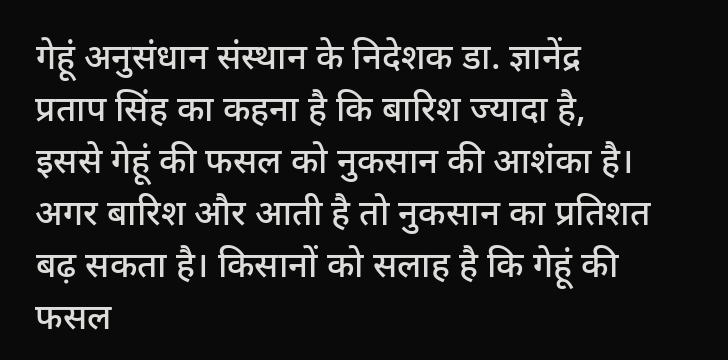गेहूं अनुसंधान संस्थान के निदेशक डा. ज्ञानेंद्र प्रताप सिंह का कहना है कि बारिश ज्यादा है, इससे गेहूं की फसल को नुकसान की आशंका है। अगर बारिश और आती है तो नुकसान का प्रतिशत बढ़ सकता है। किसानों को सलाह है कि गेहूं की फसल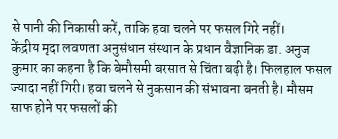से पानी की निकासी करें, ताकि हवा चलने पर फसल गिरे नहीं।
केंद्रीय मृदा लवणता अनुसंधान संस्थान के प्रधान वैज्ञानिक डा. अनुज कुमार का कहना है कि बेमौसमी बरसात से चिंता बढ़ी है। फिलहाल फसल ज्यादा नहीं गिरी। हवा चलने से नुकसान की संभावना बनती है। मौसम साफ होने पर फसलों की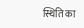स्थिति का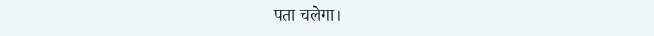पता चलेगा।